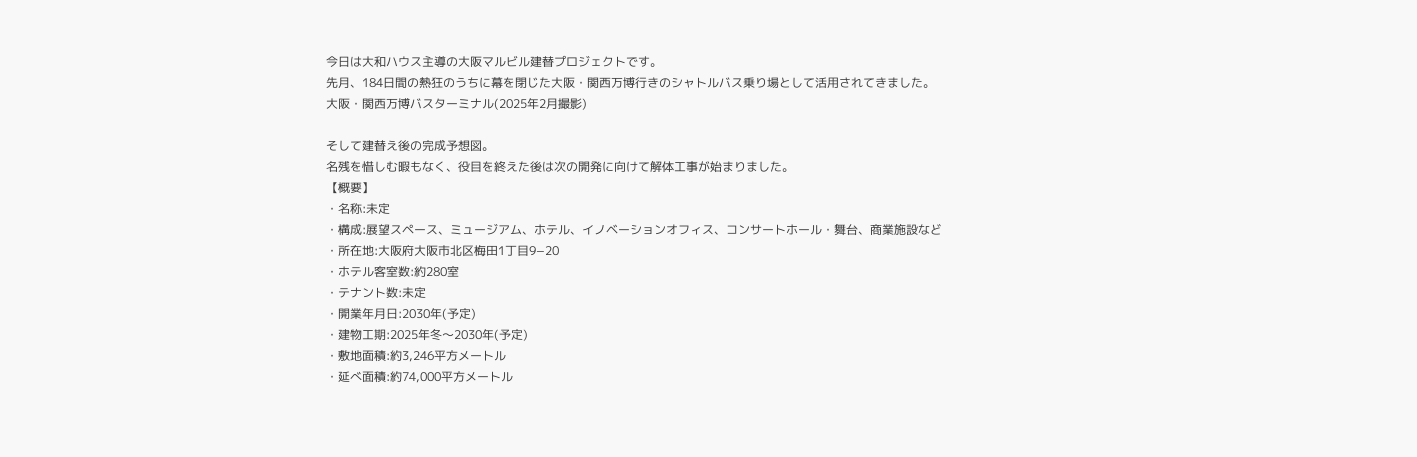今日は大和ハウス主導の大阪マルビル建替プロジェクトです。
先月、184日間の熱狂のうちに幕を閉じた大阪・関西万博行きのシャトルバス乗り場として活用されてきました。
大阪・関西万博バスターミナル(2025年2月撮影)

そして建替え後の完成予想図。
名残を惜しむ暇もなく、役目を終えた後は次の開発に向けて解体工事が始まりました。
【概要】
・名称:未定
・構成:展望スペース、ミュージアム、ホテル、イノベーションオフィス、コンサートホール・舞台、商業施設など
・所在地:大阪府大阪市北区梅田1丁目9−20
・ホテル客室数:約280室
・テナント数:未定
・開業年月日:2030年(予定)
・建物工期:2025年冬〜2030年(予定)
・敷地面積:約3,246平方メートル
・延べ面積:約74,000平方メートル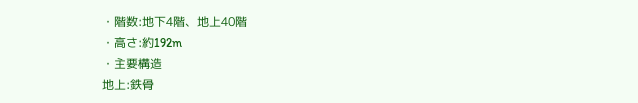・階数:地下4階、地上40階
・高さ:約192m
・主要構造
地上:鉄骨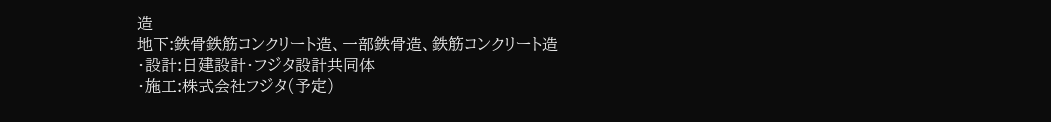造
地下:鉄骨鉄筋コンクリート造、一部鉄骨造、鉄筋コンクリート造
・設計:日建設計・フジタ設計共同体
・施工:株式会社フジタ(予定)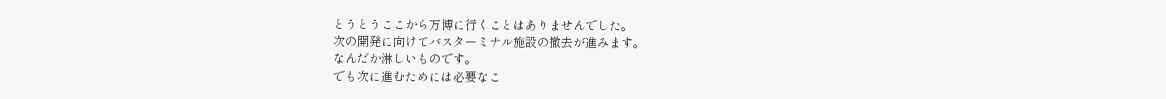とうとうここから万博に行くことはありませんでした。
次の開発に向けてバスターミナル施設の撤去が進みます。
なんだか淋しいものです。
でも次に進むためには必要なこ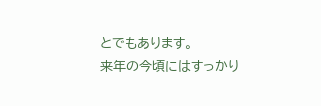とでもあります。
来年の今頃にはすっかり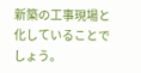新築の工事現場と化していることでしょう。